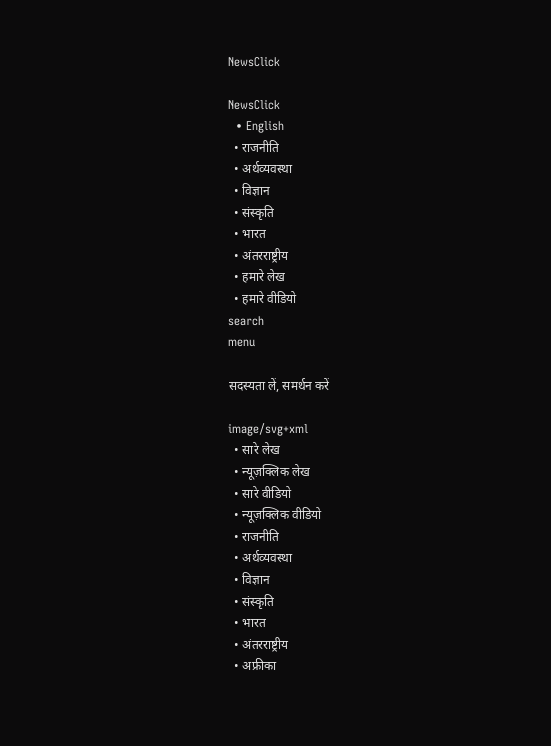NewsClick

NewsClick
  • English
  • राजनीति
  • अर्थव्यवस्था
  • विज्ञान
  • संस्कृति
  • भारत
  • अंतरराष्ट्रीय
  • हमारे लेख
  • हमारे वीडियो
search
menu

सदस्यता लें, समर्थन करें

image/svg+xml
  • सारे लेख
  • न्यूज़क्लिक लेख
  • सारे वीडियो
  • न्यूज़क्लिक वीडियो
  • राजनीति
  • अर्थव्यवस्था
  • विज्ञान
  • संस्कृति
  • भारत
  • अंतरराष्ट्रीय
  • अफ्रीका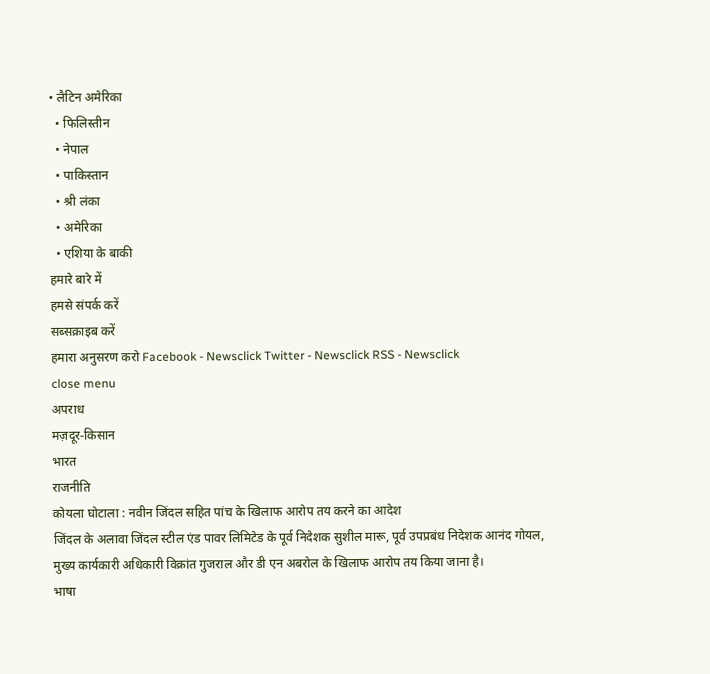• लैटिन अमेरिका
  • फिलिस्तीन
  • नेपाल
  • पाकिस्तान
  • श्री लंका
  • अमेरिका
  • एशिया के बाकी
हमारे बारे में
हमसे संपर्क करें
सब्सक्राइब करें
हमारा अनुसरण करो Facebook - Newsclick Twitter - Newsclick RSS - Newsclick
close menu
अपराध
मज़दूर-किसान
भारत
राजनीति
कोयला घोटाला : नवीन जिंदल सहित पांच के खिलाफ आरोप तय करने का आदेश
जिंदल के अलावा जिंदल स्टील एंड पावर लिमिटेड के पूर्व निदेशक सुशील मारू, पूर्व उपप्रबंध निदेशक आनंद गोयल, मुख्य कार्यकारी अधिकारी विक्रांत गुजराल और डी एन अबरोल के खिलाफ आरोप तय किया जाना है।
भाषा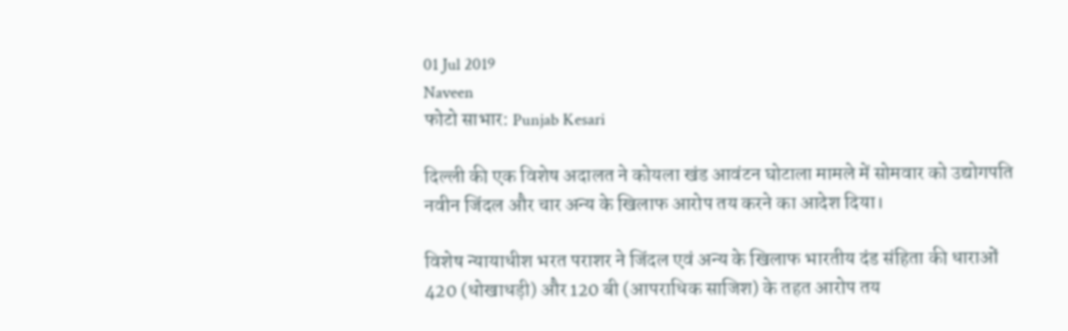01 Jul 2019
Naveen
फोटो साभार: Punjab Kesari

दिल्ली की एक विशेष अदालत ने कोयला खंड आवंटन घोटाला मामले में सोमवार को उद्योगपति नवीन जिंदल और चार अन्य के खिलाफ आरोप तय करने का आदेश दिया।

विशेष न्यायाधीश भरत पराशर ने जिंदल एवं अन्य के खिलाफ भारतीय दंड संहिता की धाराओं 420 (धोखाधड़ी) और 120 बी (आपराधिक साजिश) के तहत आरोप तय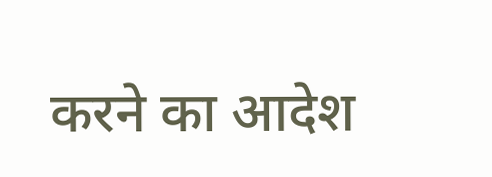करने का आदेश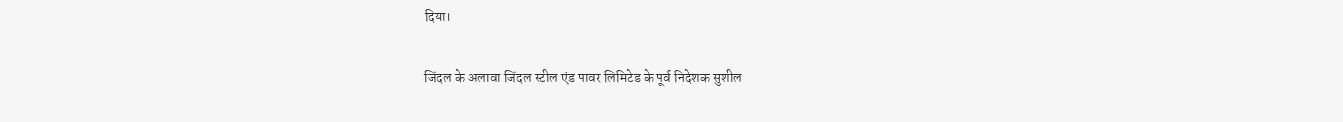दिया।

जिंदल के अलावा जिंदल स्टील एंड पावर लिमिटेड के पूर्व निदेशक सुशील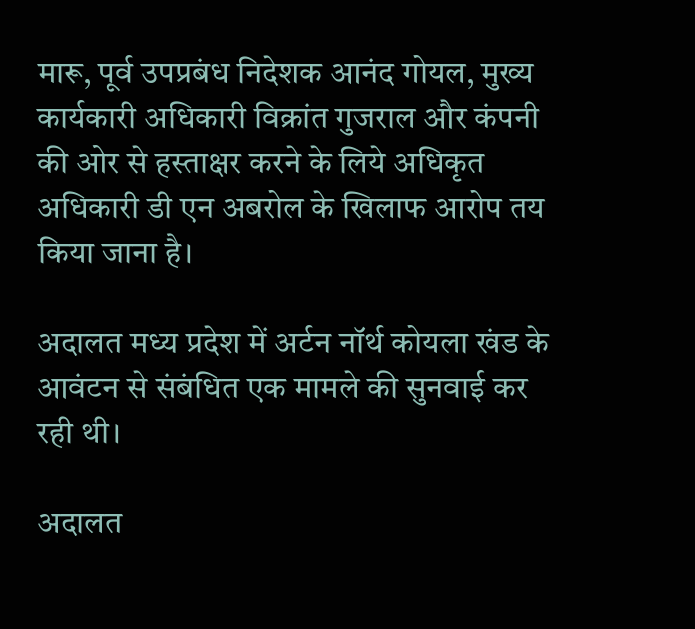मारू, पूर्व उपप्रबंध निदेशक आनंद गोयल, मुख्य कार्यकारी अधिकारी विक्रांत गुजराल और कंपनी की ओर से हस्ताक्षर करने के लिये अधिकृत अधिकारी डी एन अबरोल के खिलाफ आरोप तय किया जाना है।

अदालत मध्य प्रदेश में अर्टन नॉर्थ कोयला खंड के आवंटन से संबंधित एक मामले की सुनवाई कर रही थी।

अदालत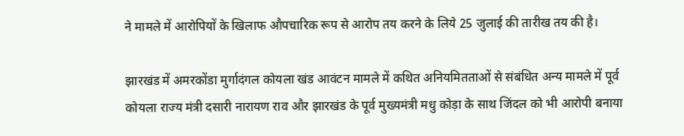ने मामले में आरोपियों के खिलाफ औपचारिक रूप से आरोप तय करने के लिये 25 जुलाई की तारीख तय की है।

झारखंड में अमरकोंडा मुर्गादंगल कोयला खंड आवंटन मामले में कथित अनियमितताओं से संबंधित अन्य मामले में पूर्व कोयला राज्य मंत्री दसारी नारायण राव और झारखंड के पूर्व मुख्यमंत्री मधु कोड़ा के साथ जिंदल को भी आरोपी बनाया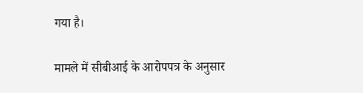गया है।

मामले में सीबीआई के आरोपपत्र के अनुसार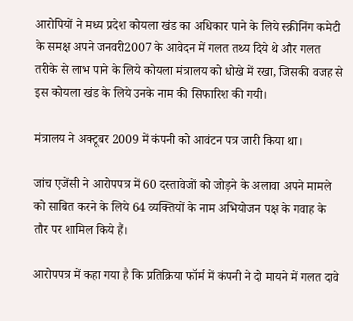आरोपियों ने मध्य प्रदेश कोयला खंड का अधिकार पाने के लिये स्क्रीनिंग कमेटी के समक्ष अपने जनवरी2007 के आवेदन में गलत तथ्य दिये थे और गलत तरीके से लाभ पाने के लिये कोयला मंत्रालय को धोखे में रखा, जिसकी वजह से इस कोयला खंड के लिये उनके नाम की सिफारिश की गयी।

मंत्रालय ने अक्टूबर 2009 में कंपनी को आवंटन पत्र जारी किया था।

जांच एजेंसी ने आरोपपत्र में 60 दस्तावेजों को जोड़ने के अलावा अपने मामले को साबित करने के लिये 64 व्यक्तियों के नाम अभियोजन पक्ष के गवाह के तौर पर शामिल किये हैं।

आरोपपत्र में कहा गया है कि प्रतिक्रिया फॉर्म में कंपनी ने दो मायने में गलत दावे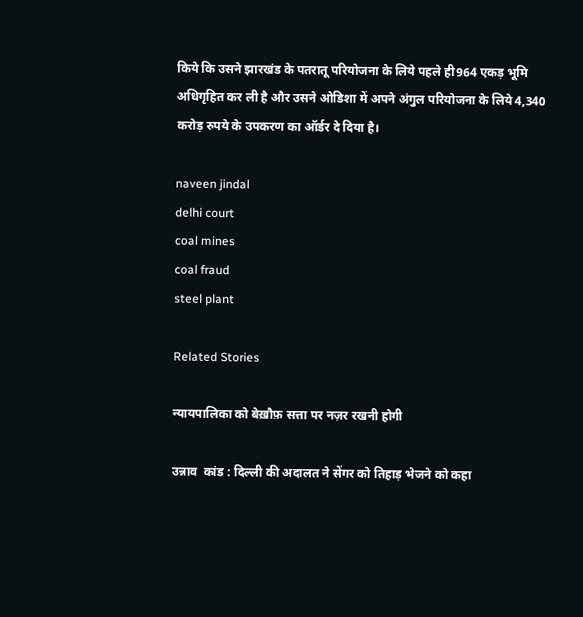किये कि उसने झारखंड के पतरातू परियोजना के लिये पहले ही964 एकड़ भूमि अधिगृहित कर ली है और उसने ओडिशा में अपने अंगुल परियोजना के लिये 4,340 करोड़ रुपये के उपकरण का ऑर्डर दे दिया है।

naveen jindal
delhi court
coal mines
coal fraud
steel plant

Related Stories

न्यायपालिका को बेख़ौफ़ सत्ता पर नज़र रखनी होगी

उन्नाव  कांड : दिल्ली की अदालत ने सेंगर को तिहाड़ भेजने को कहा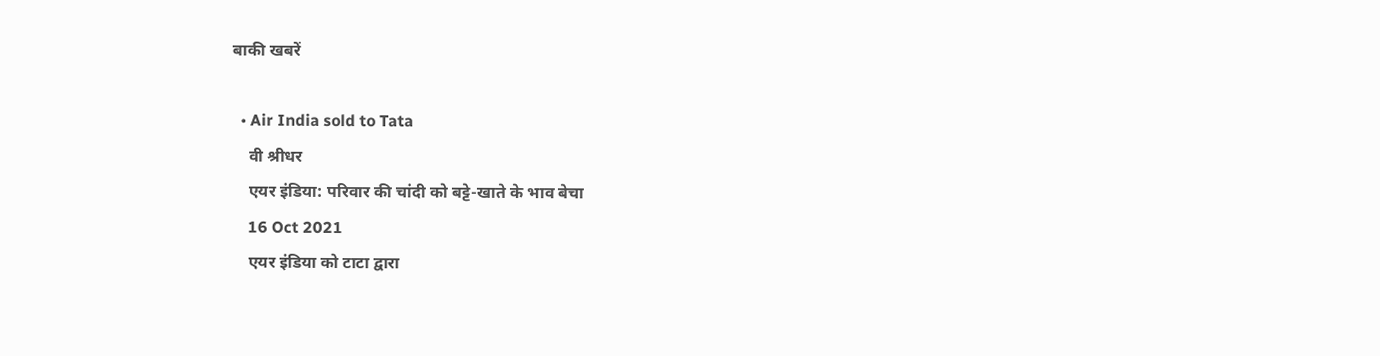बाकी खबरें

  • Air India sold to Tata
    वी श्रीधर
    एयर इंडिया: परिवार की चांदी को बट्टे-खाते के भाव बेचा
    16 Oct 2021
    एयर इंडिया को टाटा द्वारा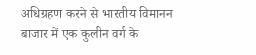अधिग्रहण करने से भारतीय विमानन बाजार में एक कुलीन वर्ग के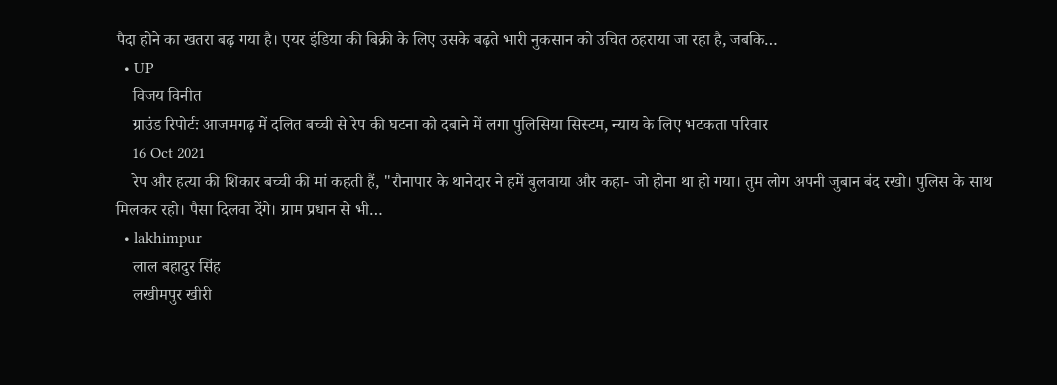पैदा होने का खतरा बढ़ गया है। एयर इंडिया की बिक्री के लिए उसके बढ़ते भारी नुकसान को उचित ठहराया जा रहा है, जबकि…
  • UP
    विजय विनीत
    ग्राउंड रिपोर्टः आजमगढ़ में दलित बच्ची से रेप की घटना को दबाने में लगा पुलिसिया सिस्टम, न्याय के लिए भटकता परिवार
    16 Oct 2021
    रेप और हत्या की शिकार बच्ची की मां कहती हैं, "रौनापार के थानेदार ने हमें बुलवाया और कहा- जो होना था हो गया। तुम लोग अपनी जुबान बंद रखो। पुलिस के साथ मिलकर रहो। पैसा दिलवा देंगे। ग्राम प्रधान से भी…
  • lakhimpur
    लाल बहादुर सिंह
    लखीमपुर खीरी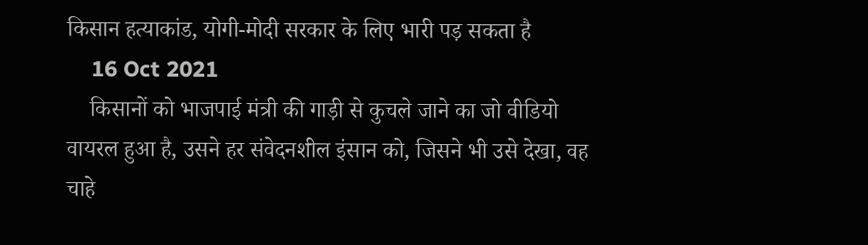किसान हत्याकांड, योगी-मोदी सरकार के लिए भारी पड़ सकता है
    16 Oct 2021
    किसानों को भाजपाई मंत्री की गाड़ी से कुचले जाने का जो वीडियो वायरल हुआ है, उसने हर संवेदनशील इंसान को, जिसने भी उसे देखा, वह चाहे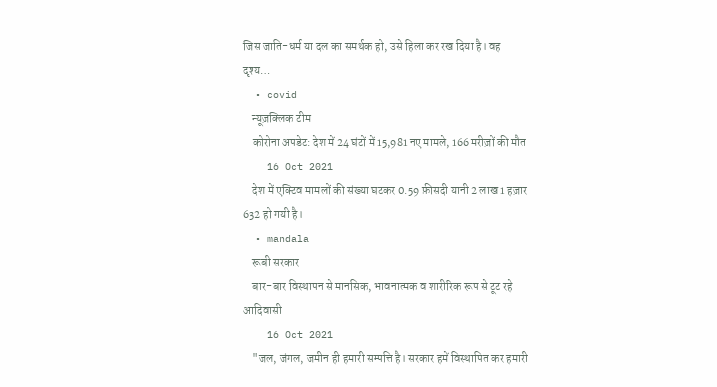जिस जाति-धर्म या दल का समर्थक हो, उसे हिला कर रख दिया है। वह दृश्य…
  • covid
    न्यूज़क्लिक टीम
    कोरोना अपडेट: देश में 24 घंटों में 15,981 नए मामले, 166 मरीज़ों की मौत
    16 Oct 2021
    देश में एक्टिव मामलों की संख्या घटकर 0.59 फ़ीसदी यानी 2 लाख 1 हज़ार 632 हो गयी है।
  • mandala
    रूबी सरकार
    बार-बार विस्थापन से मानसिक, भावनात्मक व शारीरिक रूप से टूट रहे आदिवासी
    16 Oct 2021
    "जल, जंगल, जमीन ही हमारी सम्पत्ति है। सरकार हमें विस्थापित कर हमारी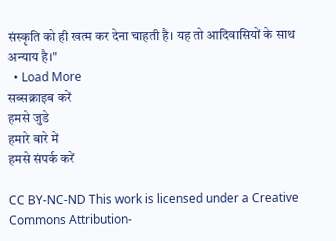संस्कृति को ही खत्म कर देना चाहती है। यह तो आदिवासियों के साथ अन्याय है।"
  • Load More
सब्सक्राइब करें
हमसे जुडे
हमारे बारे में
हमसे संपर्क करें

CC BY-NC-ND This work is licensed under a Creative Commons Attribution-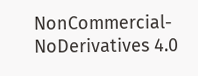NonCommercial-NoDerivatives 4.0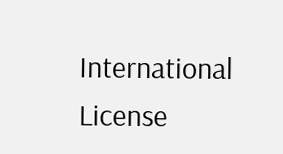International License